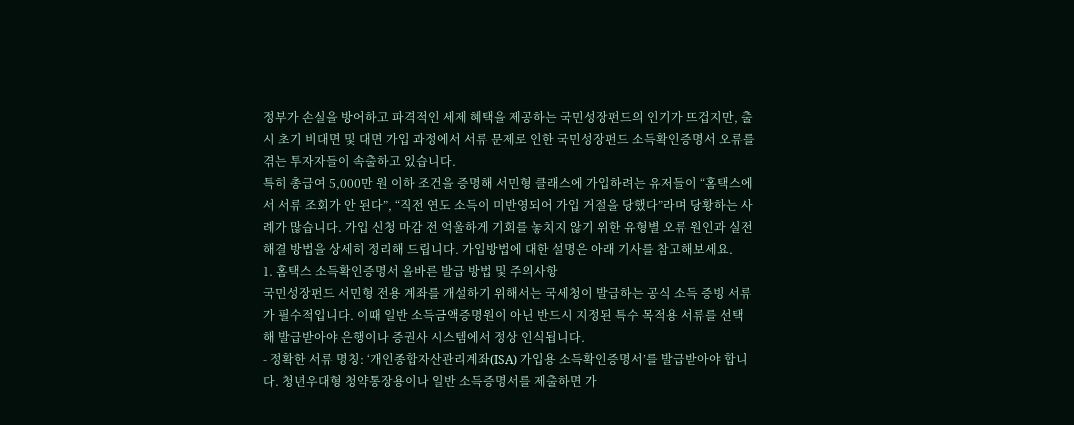정부가 손실을 방어하고 파격적인 세제 혜택을 제공하는 국민성장펀드의 인기가 뜨겁지만, 출시 초기 비대면 및 대면 가입 과정에서 서류 문제로 인한 국민성장펀드 소득확인증명서 오류를 겪는 투자자들이 속출하고 있습니다.
특히 총급여 5,000만 원 이하 조건을 증명해 서민형 클래스에 가입하려는 유저들이 “홈택스에서 서류 조회가 안 된다”, “직전 연도 소득이 미반영되어 가입 거절을 당했다”라며 당황하는 사례가 많습니다. 가입 신청 마감 전 억울하게 기회를 놓치지 않기 위한 유형별 오류 원인과 실전 해결 방법을 상세히 정리해 드립니다. 가입방법에 대한 설명은 아래 기사를 참고해보세요.
1. 홈택스 소득확인증명서 올바른 발급 방법 및 주의사항
국민성장펀드 서민형 전용 계좌를 개설하기 위해서는 국세청이 발급하는 공식 소득 증빙 서류가 필수적입니다. 이때 일반 소득금액증명원이 아닌 반드시 지정된 특수 목적용 서류를 선택해 발급받아야 은행이나 증권사 시스템에서 정상 인식됩니다.
- 정확한 서류 명칭: ‘개인종합자산관리계좌(ISA) 가입용 소득확인증명서’를 발급받아야 합니다. 청년우대형 청약통장용이나 일반 소득증명서를 제출하면 가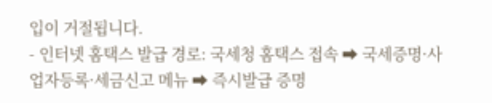입이 거절됩니다.
- 인터넷 홈택스 발급 경로: 국세청 홈택스 접속 ➡ 국세증명·사업자등록·세금신고 메뉴 ➡ 즉시발급 증명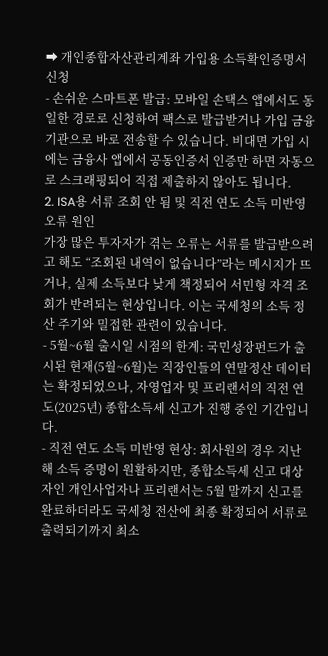➡ 개인종합자산관리계좌 가입용 소득확인증명서 신청
- 손쉬운 스마트폰 발급: 모바일 손택스 앱에서도 동일한 경로로 신청하여 팩스로 발급받거나 가입 금융기관으로 바로 전송할 수 있습니다. 비대면 가입 시에는 금융사 앱에서 공동인증서 인증만 하면 자동으로 스크래핑되어 직접 제출하지 않아도 됩니다.
2. ISA용 서류 조회 안 됨 및 직전 연도 소득 미반영 오류 원인
가장 많은 투자자가 겪는 오류는 서류를 발급받으려고 해도 “조회된 내역이 없습니다”라는 메시지가 뜨거나, 실제 소득보다 낮게 책정되어 서민형 자격 조회가 반려되는 현상입니다. 이는 국세청의 소득 정산 주기와 밀접한 관련이 있습니다.
- 5월~6월 출시일 시점의 한계: 국민성장펀드가 출시된 현재(5월~6월)는 직장인들의 연말정산 데이터는 확정되었으나, 자영업자 및 프리랜서의 직전 연도(2025년) 종합소득세 신고가 진행 중인 기간입니다.
- 직전 연도 소득 미반영 현상: 회사원의 경우 지난해 소득 증명이 원활하지만, 종합소득세 신고 대상자인 개인사업자나 프리랜서는 5월 말까지 신고를 완료하더라도 국세청 전산에 최종 확정되어 서류로 출력되기까지 최소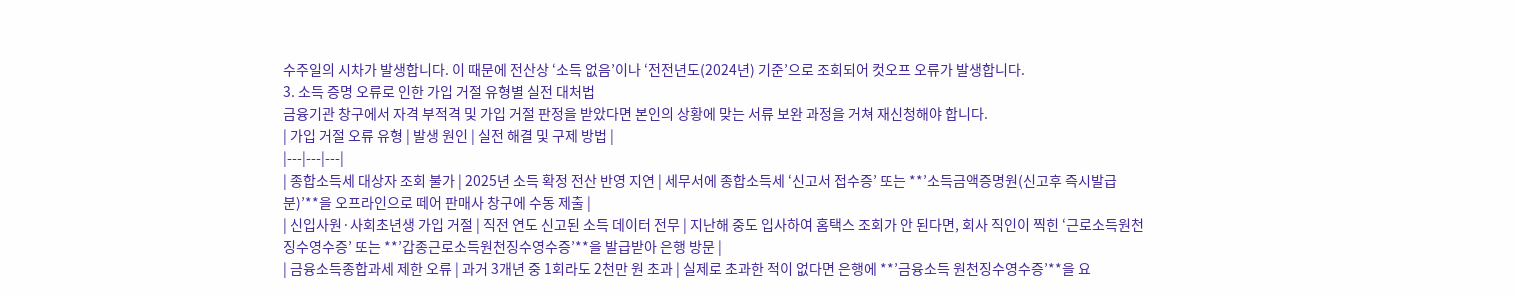수주일의 시차가 발생합니다. 이 때문에 전산상 ‘소득 없음’이나 ‘전전년도(2024년) 기준’으로 조회되어 컷오프 오류가 발생합니다.
3. 소득 증명 오류로 인한 가입 거절 유형별 실전 대처법
금융기관 창구에서 자격 부적격 및 가입 거절 판정을 받았다면 본인의 상황에 맞는 서류 보완 과정을 거쳐 재신청해야 합니다.
| 가입 거절 오류 유형 | 발생 원인 | 실전 해결 및 구제 방법 |
|---|---|---|
| 종합소득세 대상자 조회 불가 | 2025년 소득 확정 전산 반영 지연 | 세무서에 종합소득세 ‘신고서 접수증’ 또는 **’소득금액증명원(신고후 즉시발급분)’**을 오프라인으로 떼어 판매사 창구에 수동 제출 |
| 신입사원·사회초년생 가입 거절 | 직전 연도 신고된 소득 데이터 전무 | 지난해 중도 입사하여 홈택스 조회가 안 된다면, 회사 직인이 찍힌 ‘근로소득원천징수영수증’ 또는 **’갑종근로소득원천징수영수증’**을 발급받아 은행 방문 |
| 금융소득종합과세 제한 오류 | 과거 3개년 중 1회라도 2천만 원 초과 | 실제로 초과한 적이 없다면 은행에 **’금융소득 원천징수영수증’**을 요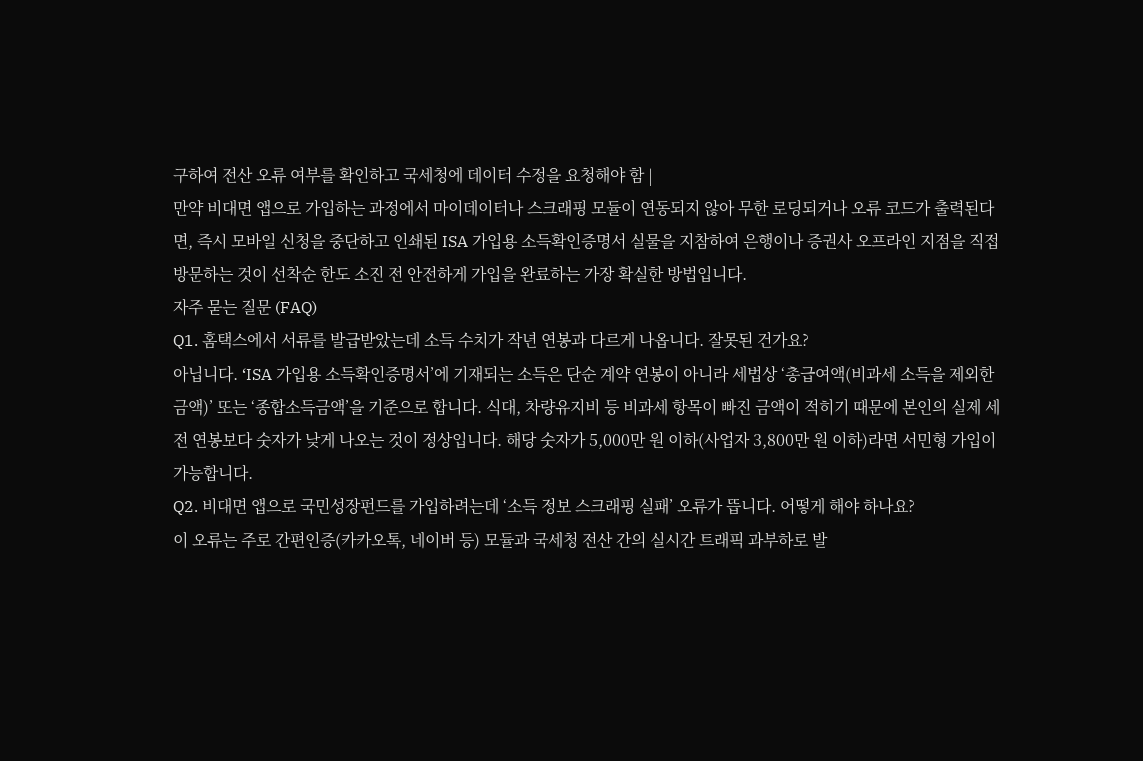구하여 전산 오류 여부를 확인하고 국세청에 데이터 수정을 요청해야 함 |
만약 비대면 앱으로 가입하는 과정에서 마이데이터나 스크래핑 모듈이 연동되지 않아 무한 로딩되거나 오류 코드가 출력된다면, 즉시 모바일 신청을 중단하고 인쇄된 ISA 가입용 소득확인증명서 실물을 지참하여 은행이나 증권사 오프라인 지점을 직접 방문하는 것이 선착순 한도 소진 전 안전하게 가입을 완료하는 가장 확실한 방법입니다.
자주 묻는 질문 (FAQ)
Q1. 홈택스에서 서류를 발급받았는데 소득 수치가 작년 연봉과 다르게 나옵니다. 잘못된 건가요?
아닙니다. ‘ISA 가입용 소득확인증명서’에 기재되는 소득은 단순 계약 연봉이 아니라 세법상 ‘총급여액(비과세 소득을 제외한 금액)’ 또는 ‘종합소득금액’을 기준으로 합니다. 식대, 차량유지비 등 비과세 항목이 빠진 금액이 적히기 때문에 본인의 실제 세전 연봉보다 숫자가 낮게 나오는 것이 정상입니다. 해당 숫자가 5,000만 원 이하(사업자 3,800만 원 이하)라면 서민형 가입이 가능합니다.
Q2. 비대면 앱으로 국민성장펀드를 가입하려는데 ‘소득 정보 스크래핑 실패’ 오류가 뜹니다. 어떻게 해야 하나요?
이 오류는 주로 간편인증(카카오톡, 네이버 등) 모듈과 국세청 전산 간의 실시간 트래픽 과부하로 발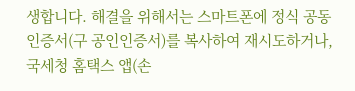생합니다. 해결을 위해서는 스마트폰에 정식 공동인증서(구 공인인증서)를 복사하여 재시도하거나, 국세청 홈택스 앱(손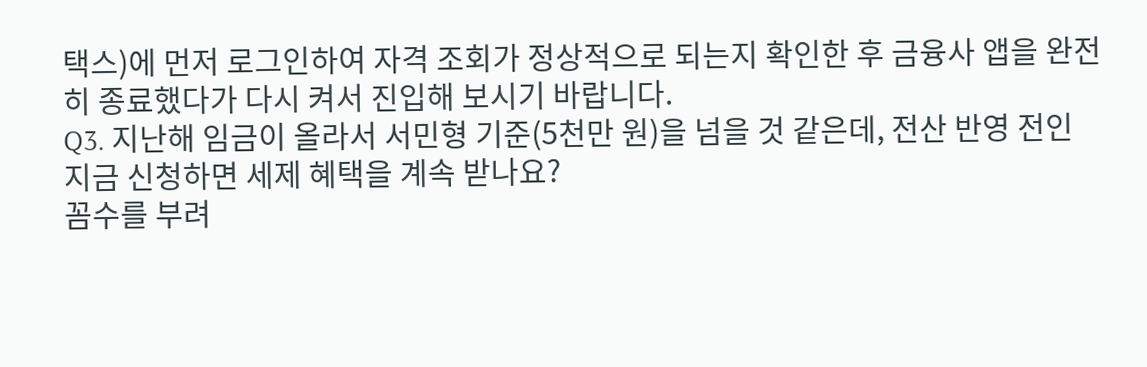택스)에 먼저 로그인하여 자격 조회가 정상적으로 되는지 확인한 후 금융사 앱을 완전히 종료했다가 다시 켜서 진입해 보시기 바랍니다.
Q3. 지난해 임금이 올라서 서민형 기준(5천만 원)을 넘을 것 같은데, 전산 반영 전인 지금 신청하면 세제 혜택을 계속 받나요?
꼼수를 부려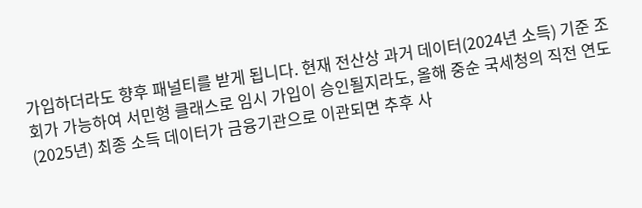가입하더라도 향후 패널티를 받게 됩니다. 현재 전산상 과거 데이터(2024년 소득) 기준 조회가 가능하여 서민형 클래스로 임시 가입이 승인될지라도, 올해 중순 국세청의 직전 연도(2025년) 최종 소득 데이터가 금융기관으로 이관되면 추후 사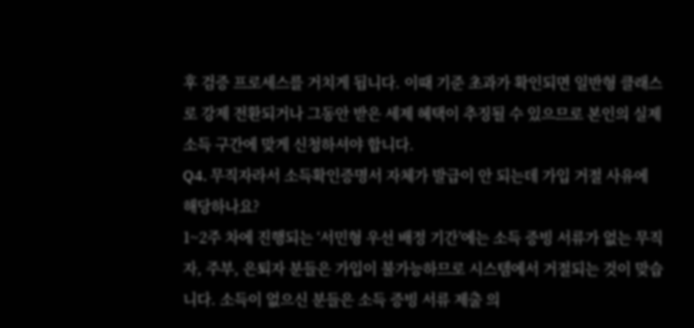후 검증 프로세스를 거치게 됩니다. 이때 기준 초과가 확인되면 일반형 클래스로 강제 전환되거나 그동안 받은 세제 혜택이 추징될 수 있으므로 본인의 실제 소득 구간에 맞게 신청하셔야 합니다.
Q4. 무직자라서 소득확인증명서 자체가 발급이 안 되는데 가입 거절 사유에 해당하나요?
1~2주 차에 진행되는 ‘서민형 우선 배정 기간’에는 소득 증빙 서류가 없는 무직자, 주부, 은퇴자 분들은 가입이 불가능하므로 시스템에서 거절되는 것이 맞습니다. 소득이 없으신 분들은 소득 증빙 서류 제출 의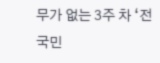무가 없는 3주 차 ‘전 국민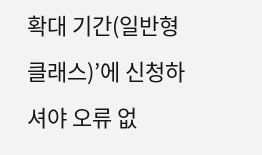확대 기간(일반형 클래스)’에 신청하셔야 오류 없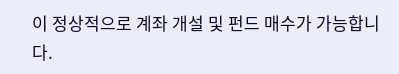이 정상적으로 계좌 개설 및 펀드 매수가 가능합니다.